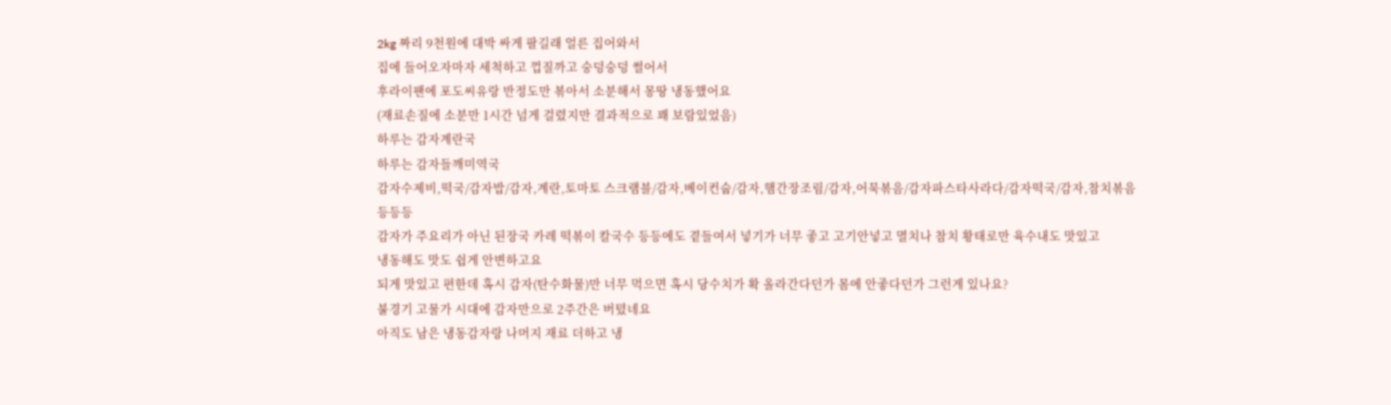2kg 짜리 9천원에 대박 싸게 팔길래 얼른 집어와서
집에 들어오자마자 세척하고 껍질까고 숭덩숭덩 썰어서
후라이팬에 포도씨유랑 반정도만 볶아서 소분해서 몽땅 냉동했어요
(재료손질에 소분만 1시간 넘게 걸렸지만 결과적으로 꽤 보람있었음)
하루는 감자계란국
하루는 감자들깨미역국
감자수제비,떡국/감자밥/감자,계란,토마토 스크램블/감자,베이컨숩/감자,햄간장조림/감자,어묵볶음/감자파스타사라다/감자떡국/감자,참치볶음 등등등
감자가 주요리가 아닌 된장국 카레 떡볶이 칼국수 등등에도 곁들여서 넣기가 너무 좋고 고기안넣고 멸치나 참치 황태로만 육수내도 맛있고
냉동해도 맛도 쉽게 안변하고요
되게 맛있고 편한데 혹시 감자(탄수화물)만 너무 먹으면 혹시 당수치가 확 올라간다던가 몸에 안좋다던가 그런게 있나요?
불경기 고물가 시대에 감자만으로 2주간은 버텼네요
아직도 남은 냉동감자랑 나머지 재료 더하고 냉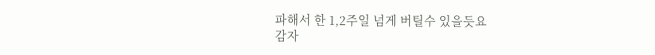파해서 한 1,2주일 넘게 버틸수 있을듯요
감자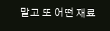말고 또 어떤 재료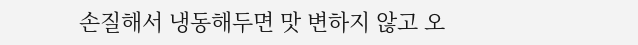손질해서 냉동해두면 맛 변하지 않고 오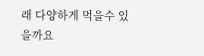래 다양하게 먹을수 있을까요